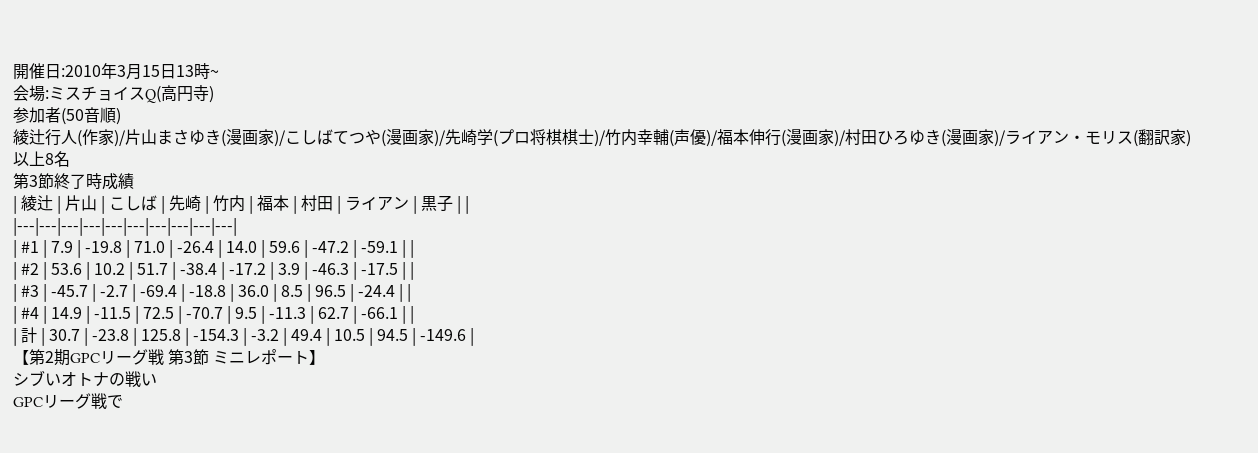開催日:2010年3月15日13時~
会場:ミスチョイスQ(高円寺)
参加者(50音順)
綾辻行人(作家)/片山まさゆき(漫画家)/こしばてつや(漫画家)/先崎学(プロ将棋棋士)/竹内幸輔(声優)/福本伸行(漫画家)/村田ひろゆき(漫画家)/ライアン・モリス(翻訳家)
以上8名
第3節終了時成績
| 綾辻 | 片山 | こしば | 先崎 | 竹内 | 福本 | 村田 | ライアン | 黒子 | |
|---|---|---|---|---|---|---|---|---|---|
| #1 | 7.9 | -19.8 | 71.0 | -26.4 | 14.0 | 59.6 | -47.2 | -59.1 | |
| #2 | 53.6 | 10.2 | 51.7 | -38.4 | -17.2 | 3.9 | -46.3 | -17.5 | |
| #3 | -45.7 | -2.7 | -69.4 | -18.8 | 36.0 | 8.5 | 96.5 | -24.4 | |
| #4 | 14.9 | -11.5 | 72.5 | -70.7 | 9.5 | -11.3 | 62.7 | -66.1 | |
| 計 | 30.7 | -23.8 | 125.8 | -154.3 | -3.2 | 49.4 | 10.5 | 94.5 | -149.6 |
【第2期GPCリーグ戦 第3節 ミニレポート】
シブいオトナの戦い
GPCリーグ戦で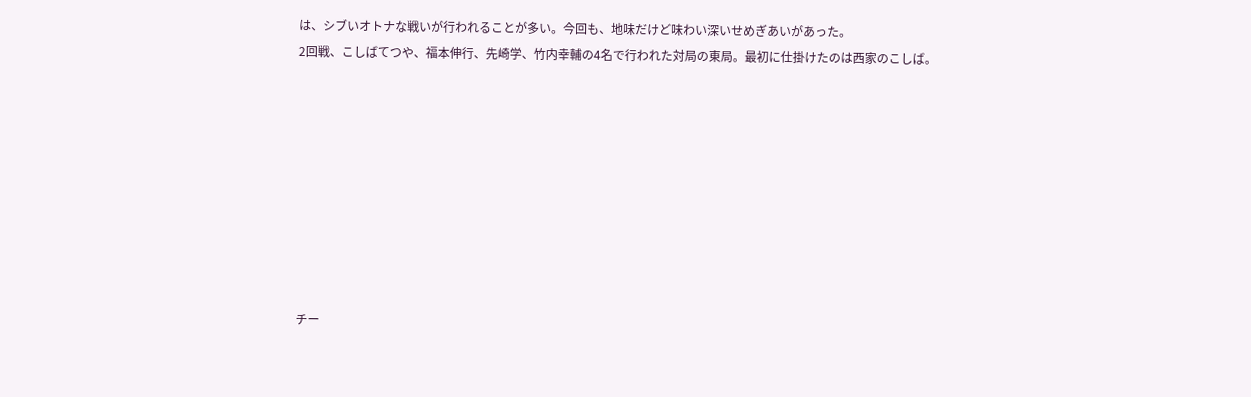は、シブいオトナな戦いが行われることが多い。今回も、地味だけど味わい深いせめぎあいがあった。
2回戦、こしばてつや、福本伸行、先崎学、竹内幸輔の4名で行われた対局の東局。最初に仕掛けたのは西家のこしば。









チー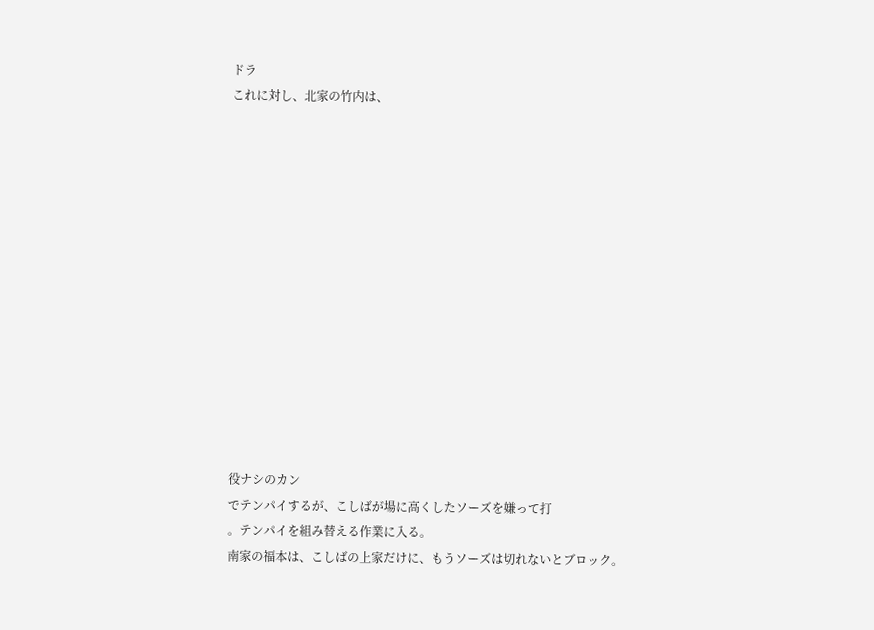ドラ
これに対し、北家の竹内は、














役ナシのカン
でテンパイするが、こしばが場に高くしたソーズを嫌って打
。テンパイを組み替える作業に入る。
南家の福本は、こしばの上家だけに、もうソーズは切れないとブロック。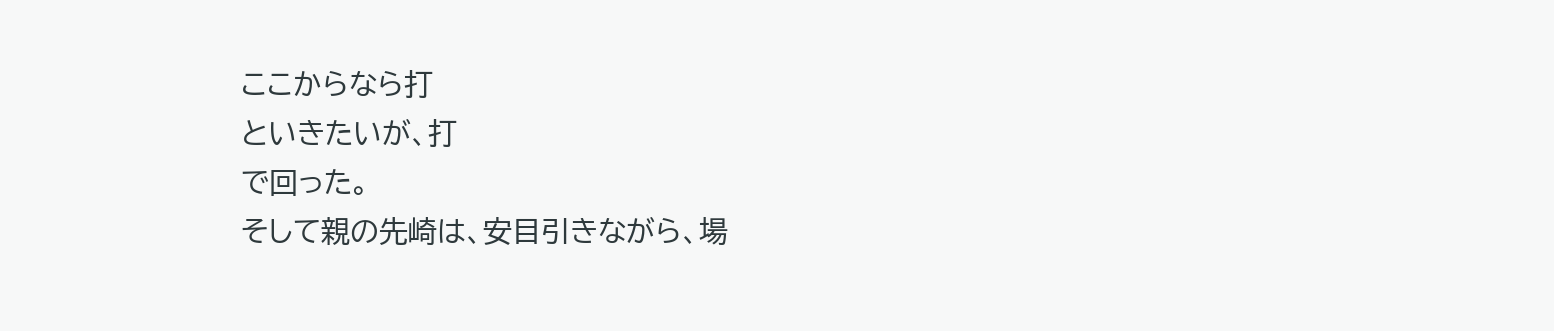ここからなら打
といきたいが、打
で回った。
そして親の先崎は、安目引きながら、場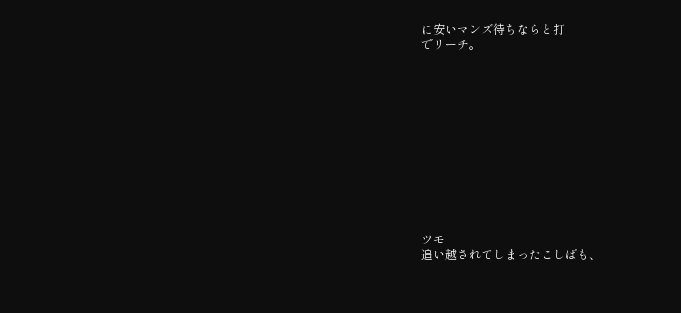に安いマンズ待ちならと打
でリーチ。












ツモ
追い越されてしまったこしばも、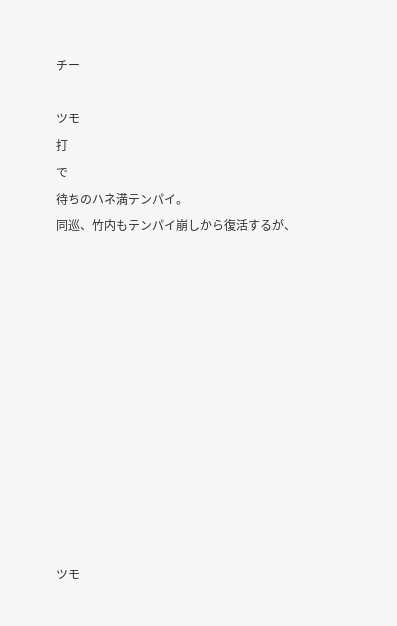チー

ツモ
打
で
待ちのハネ満テンパイ。
同巡、竹内もテンパイ崩しから復活するが、












ツモ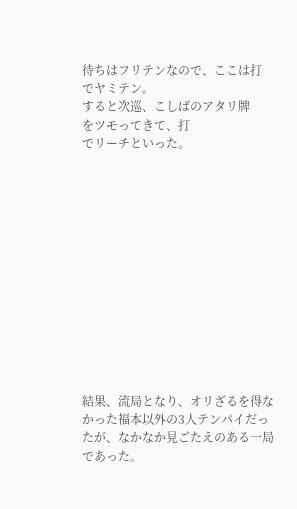待ちはフリテンなので、ここは打
でヤミテン。
すると次巡、こしばのアタリ牌
をツモってきて、打
でリーチといった。













結果、流局となり、オリざるを得なかった福本以外の3人テンパイだったが、なかなか見ごたえのある一局であった。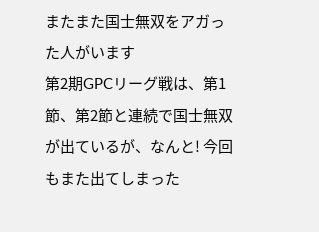またまた国士無双をアガった人がいます
第2期GPCリーグ戦は、第1節、第2節と連続で国士無双が出ているが、なんと! 今回もまた出てしまった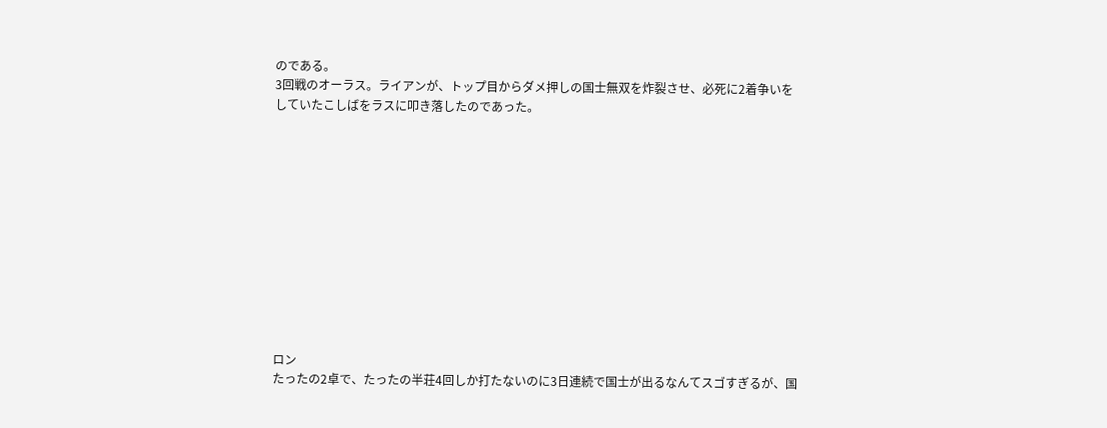のである。
3回戦のオーラス。ライアンが、トップ目からダメ押しの国士無双を炸裂させ、必死に2着争いをしていたこしばをラスに叩き落したのであった。












ロン
たったの2卓で、たったの半荘4回しか打たないのに3日連続で国士が出るなんてスゴすぎるが、国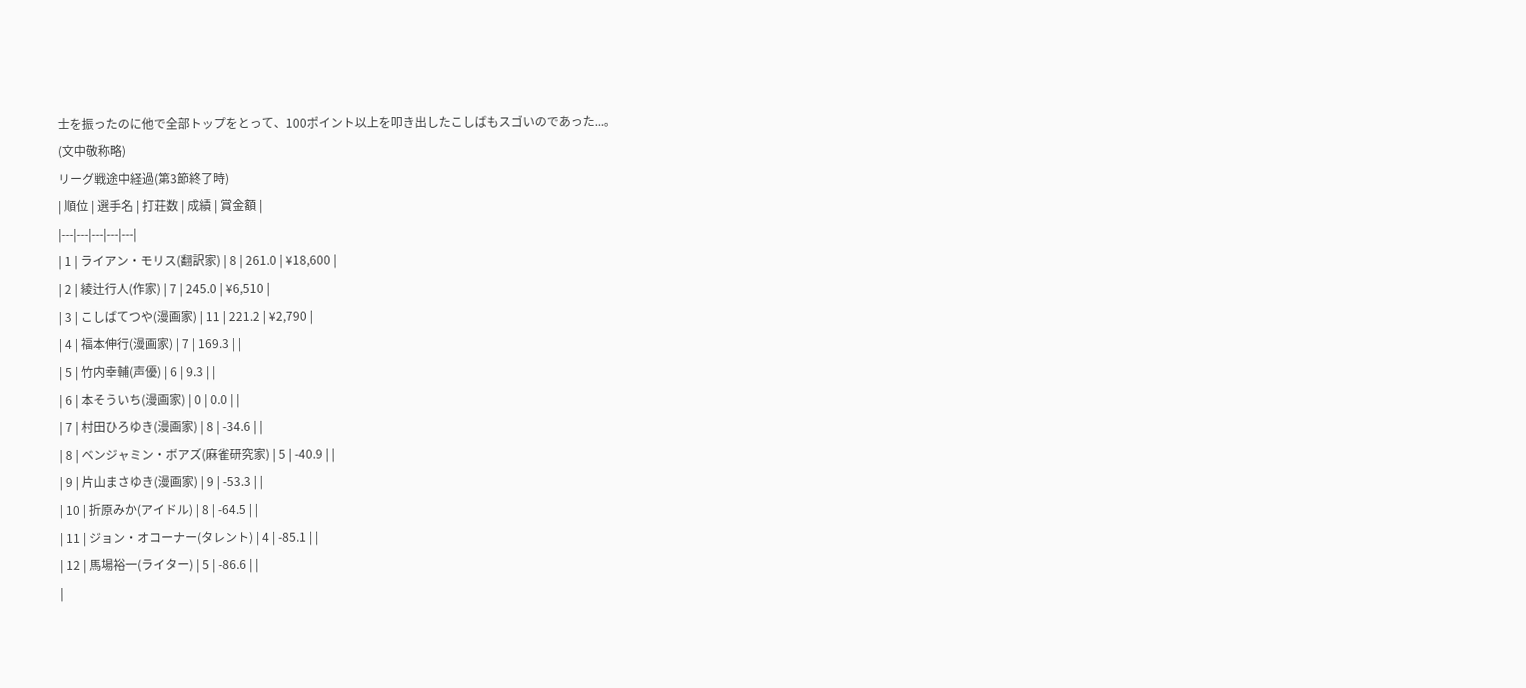士を振ったのに他で全部トップをとって、100ポイント以上を叩き出したこしばもスゴいのであった...。
(文中敬称略)
リーグ戦途中経過(第3節終了時)
| 順位 | 選手名 | 打荘数 | 成績 | 賞金額 |
|---|---|---|---|---|
| 1 | ライアン・モリス(翻訳家) | 8 | 261.0 | ¥18,600 |
| 2 | 綾辻行人(作家) | 7 | 245.0 | ¥6,510 |
| 3 | こしばてつや(漫画家) | 11 | 221.2 | ¥2,790 |
| 4 | 福本伸行(漫画家) | 7 | 169.3 | |
| 5 | 竹内幸輔(声優) | 6 | 9.3 | |
| 6 | 本そういち(漫画家) | 0 | 0.0 | |
| 7 | 村田ひろゆき(漫画家) | 8 | -34.6 | |
| 8 | ベンジャミン・ボアズ(麻雀研究家) | 5 | -40.9 | |
| 9 | 片山まさゆき(漫画家) | 9 | -53.3 | |
| 10 | 折原みか(アイドル) | 8 | -64.5 | |
| 11 | ジョン・オコーナー(タレント) | 4 | -85.1 | |
| 12 | 馬場裕一(ライター) | 5 | -86.6 | |
|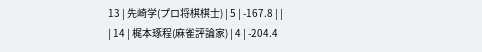13 | 先崎学(プロ将棋棋士) | 5 | -167.8 | |
| 14 | 梶本琢程(麻雀評論家) | 4 | -204.4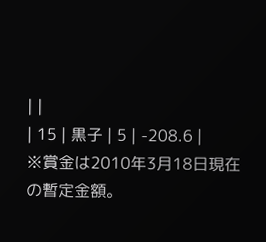| |
| 15 | 黒子 | 5 | -208.6 |
※賞金は2010年3月18日現在の暫定金額。